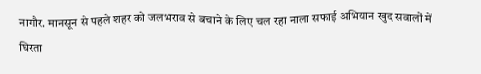नागौर. मानसून से पहले शहर को जलभराव से बचाने के लिए चल रहा नाला सफाई अभियान खुद सवालों में घिरता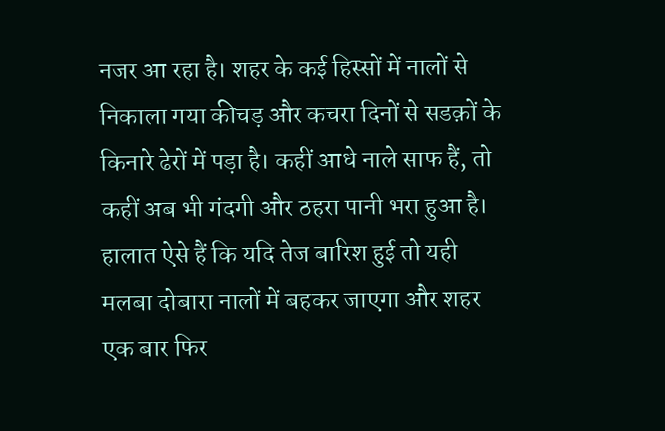नजर आ रहा है। शहर के कई हिस्सों में नालों से निकाला गया कीचड़ और कचरा दिनों से सडक़ों के किनारे ढेरों में पड़ा है। कहीं आधे नाले साफ हैं, तो कहीं अब भी गंदगी और ठहरा पानी भरा हुआ है। हालात ऐसे हैं कि यदि तेज बारिश हुई तो यही मलबा दोबारा नालों में बहकर जाएगा और शहर एक बार फिर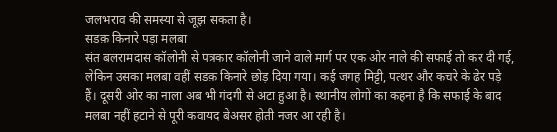जलभराव की समस्या से जूझ सकता है।
सडक़ किनारे पड़ा मलबा
संत बलरामदास कॉलोनी से पत्रकार कॉलोनी जाने वाले मार्ग पर एक ओर नाले की सफाई तो कर दी गई, लेकिन उसका मलबा वहीं सडक़ किनारे छोड़ दिया गया। कई जगह मिट्टी, पत्थर और कचरे के ढेर पड़े हैं। दूसरी ओर का नाला अब भी गंदगी से अटा हुआ है। स्थानीय लोगों का कहना है कि सफाई के बाद मलबा नहीं हटाने से पूरी कवायद बेअसर होती नजर आ रही है।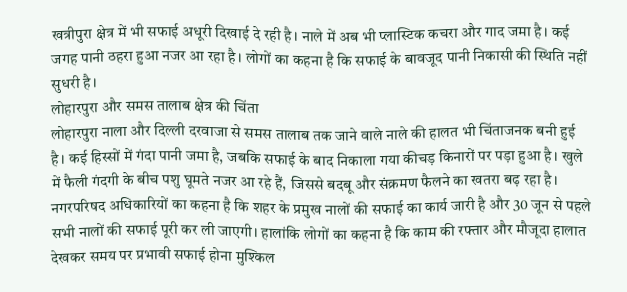खत्रीपुरा क्षेत्र में भी सफाई अधूरी दिखाई दे रही है। नाले में अब भी प्लास्टिक कचरा और गाद जमा है। कई जगह पानी ठहरा हुआ नजर आ रहा है। लोगों का कहना है कि सफाई के बावजूद पानी निकासी की स्थिति नहीं सुधरी है।
लोहारपुरा और समस तालाब क्षेत्र की चिंता
लोहारपुरा नाला और दिल्ली दरवाजा से समस तालाब तक जाने वाले नाले की हालत भी चिंताजनक बनी हुई है। कई हिस्सों में गंदा पानी जमा है, जबकि सफाई के बाद निकाला गया कीचड़ किनारों पर पड़ा हुआ है। खुले में फैली गंदगी के बीच पशु घूमते नजर आ रहे हैं, जिससे बदबू और संक्रमण फैलने का खतरा बढ़ रहा है। नगरपरिषद अधिकारियों का कहना है कि शहर के प्रमुख नालों की सफाई का कार्य जारी है और 30 जून से पहले सभी नालों की सफाई पूरी कर ली जाएगी। हालांकि लोगों का कहना है कि काम की रफ्तार और मौजूदा हालात देखकर समय पर प्रभावी सफाई होना मुश्किल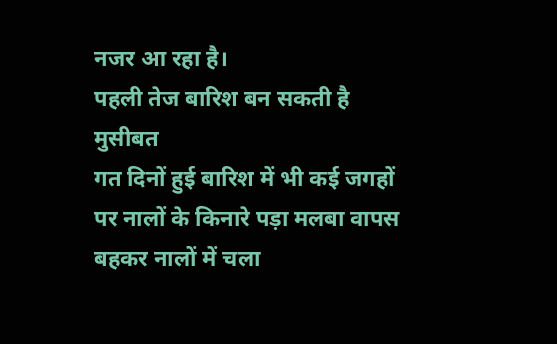नजर आ रहा है।
पहली तेज बारिश बन सकती है मुसीबत
गत दिनों हुई बारिश में भी कई जगहों पर नालों के किनारे पड़ा मलबा वापस बहकर नालों में चला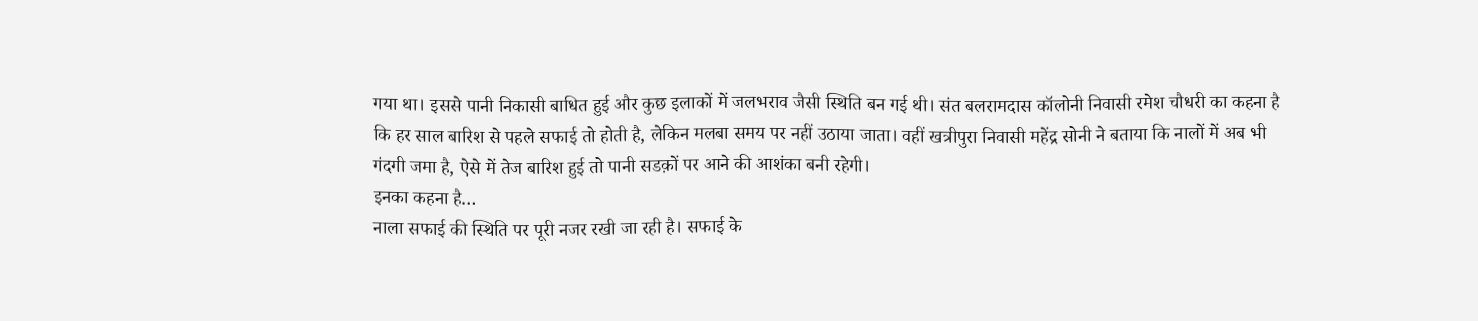गया था। इससे पानी निकासी बाधित हुई और कुछ इलाकों में जलभराव जैसी स्थिति बन गई थी। संत बलरामदास कॉलोनी निवासी रमेश चौधरी का कहना है कि हर साल बारिश से पहले सफाई तो होती है, लेकिन मलबा समय पर नहीं उठाया जाता। वहीं खत्रीपुरा निवासी महेंद्र सोनी ने बताया कि नालों में अब भी गंदगी जमा है, ऐसे में तेज बारिश हुई तो पानी सडक़ों पर आने की आशंका बनी रहेगी।
इनका कहना है…
नाला सफाई की स्थिति पर पूरी नजर रखी जा रही है। सफाई के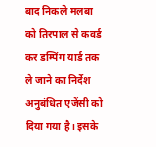बाद निकले मलबा को तिरपाल से कवर्ड कर डम्पिंग यार्ड तक ले जाने का निर्देश अनुबंधित एजेंसी को दिया गया है। इसके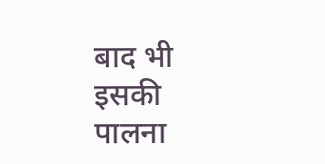बाद भी इसकी पालना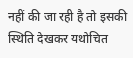नहीं की जा रही है तो इसकी स्थिति देखकर यथोचित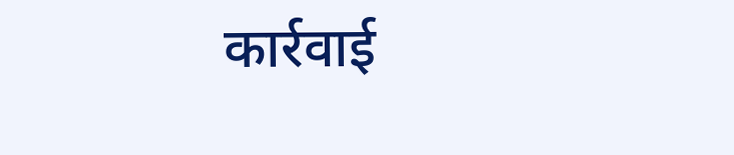कार्रवाई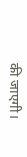की जाएगी।